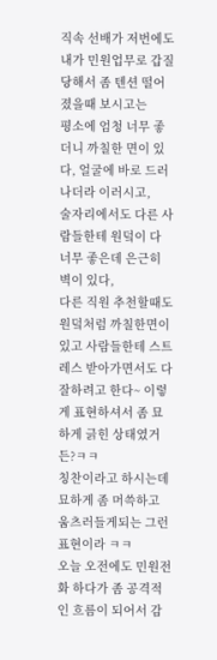직속 선배가 저번에도 내가 민원업무로 갑질 당해서 좀 텐션 떨어졌을때 보시고는
평소에 엄청 너무 좋더니 까칠한 면이 있다, 얼굴에 바로 드러나더라 이러시고,
술자리에서도 다른 사람들한테 원덬이 다 너무 좋은데 은근히 벽이 있다,
다른 직원 추천할때도 원덬처럼 까칠한면이 있고 사람들한테 스트레스 받아가면서도 다 잘하려고 한다~ 이렇게 표현하셔서 좀 묘하게 긁힌 상태였거든?ㅋㅋ
칭찬이라고 하시는데 묘하게 좀 머쓱하고 움츠러들게되는 그런 표현이라 ㅋㅋ
오늘 오전에도 민원전화 하다가 좀 공격적인 흐름이 되어서 감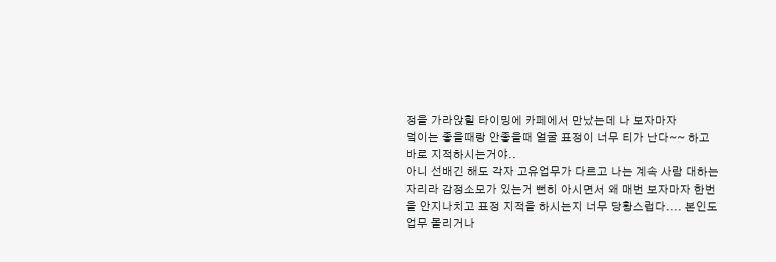정을 가라앉힐 타이밍에 카페에서 만났는데 나 보자마자
덬이는 좋을때랑 안좋을때 얼굴 표정이 너무 티가 난다~~ 하고 바로 지적하시는거야..
아니 선배긴 해도 각자 고유업무가 다르고 나는 계속 사람 대하는 자리라 감정소모가 있는거 뻔히 아시면서 왜 매번 보자마자 한번을 안지나치고 표정 지적을 하시는지 너무 당황스럽다.... 본인도 업무 몰리거나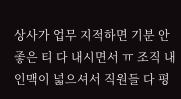상사가 업무 지적하면 기분 안좋은 티 다 내시면서 ㅠ 조직 내 인맥이 넓으셔서 직원들 다 평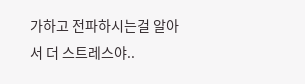가하고 전파하시는걸 알아서 더 스트레스야..